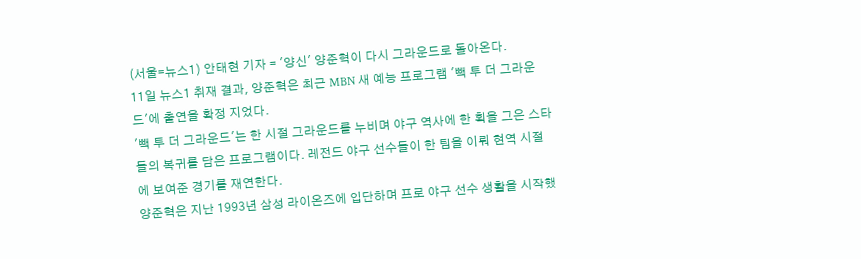(서울=뉴스1) 안태현 기자 = '양신' 양준혁이 다시 그라운드로 돌아온다.
11일 뉴스1 취재 결과, 양준혁은 최근 MBN 새 예능 프로그램 '빽 투 더 그라운드'에 출연을 확정 지었다.
'빽 투 더 그라운드'는 한 시절 그라운드를 누비며 야구 역사에 한 획을 그은 스타들의 복귀를 담은 프로그램이다. 레전드 야구 선수들이 한 팀을 이뤄 현역 시절에 보여준 경기를 재연한다.
양준혁은 지난 1993년 삼성 라이온즈에 입단하며 프로 야구 선수 생활을 시작했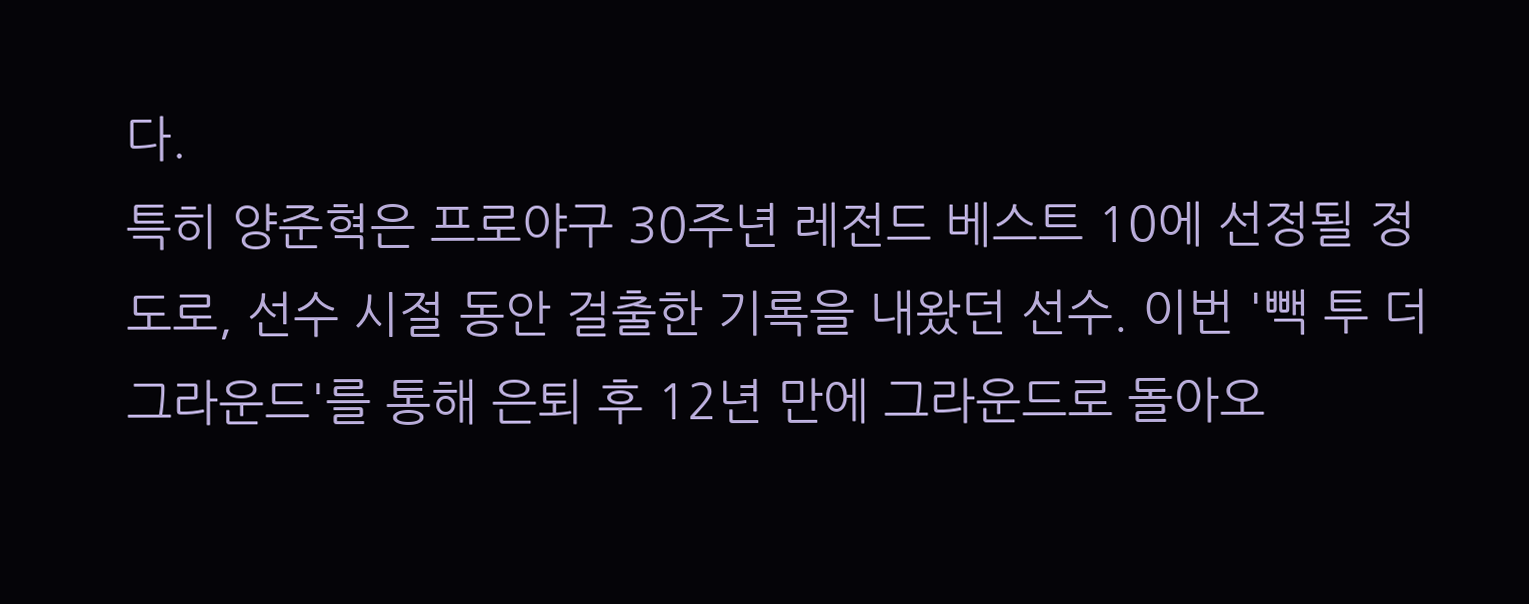다.
특히 양준혁은 프로야구 30주년 레전드 베스트 10에 선정될 정도로, 선수 시절 동안 걸출한 기록을 내왔던 선수. 이번 '빽 투 더 그라운드'를 통해 은퇴 후 12년 만에 그라운드로 돌아오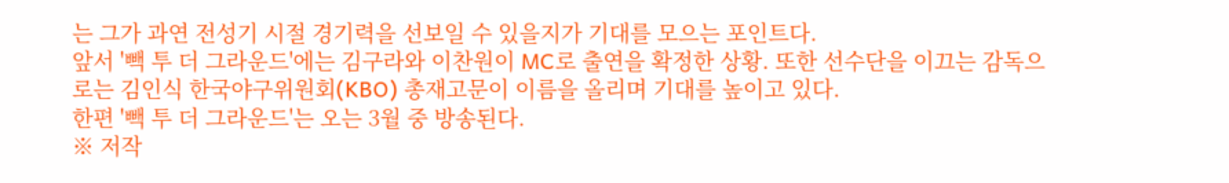는 그가 과연 전성기 시절 경기력을 선보일 수 있을지가 기대를 모으는 포인트다.
앞서 '빽 투 더 그라운드'에는 김구라와 이찬원이 MC로 출연을 확정한 상황. 또한 선수단을 이끄는 감독으로는 김인식 한국야구위원회(KBO) 총재고문이 이름을 올리며 기대를 높이고 있다.
한편 '빽 투 더 그라운드'는 오는 3월 중 방송된다.
※ 저작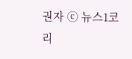권자 ⓒ 뉴스1코리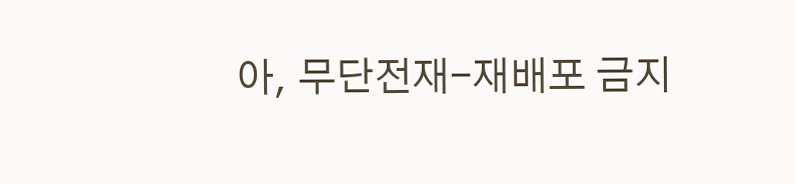아, 무단전재-재배포 금지